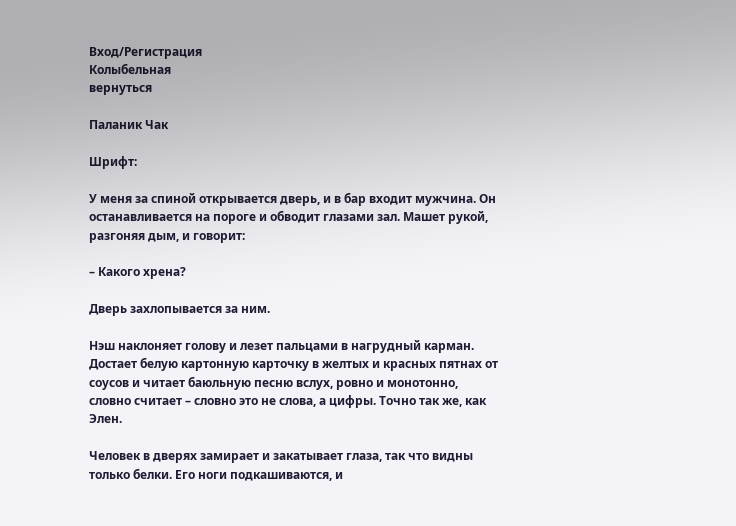Вход/Регистрация
Колыбельная
вернуться

Паланик Чак

Шрифт:

У меня за спиной открывается дверь, и в бар входит мужчина. Он останавливается на пороге и обводит глазами зал. Машет рукой, разгоняя дым, и говорит:

– Какого хрена?

Дверь захлопывается за ним.

Нэш наклоняет голову и лезет пальцами в нагрудный карман. Достает белую картонную карточку в желтых и красных пятнах от соусов и читает баюльную песню вслух, ровно и монотонно, словно считает – словно это не слова, а цифры. Точно так же, как Элен.

Человек в дверях замирает и закатывает глаза, так что видны только белки. Его ноги подкашиваются, и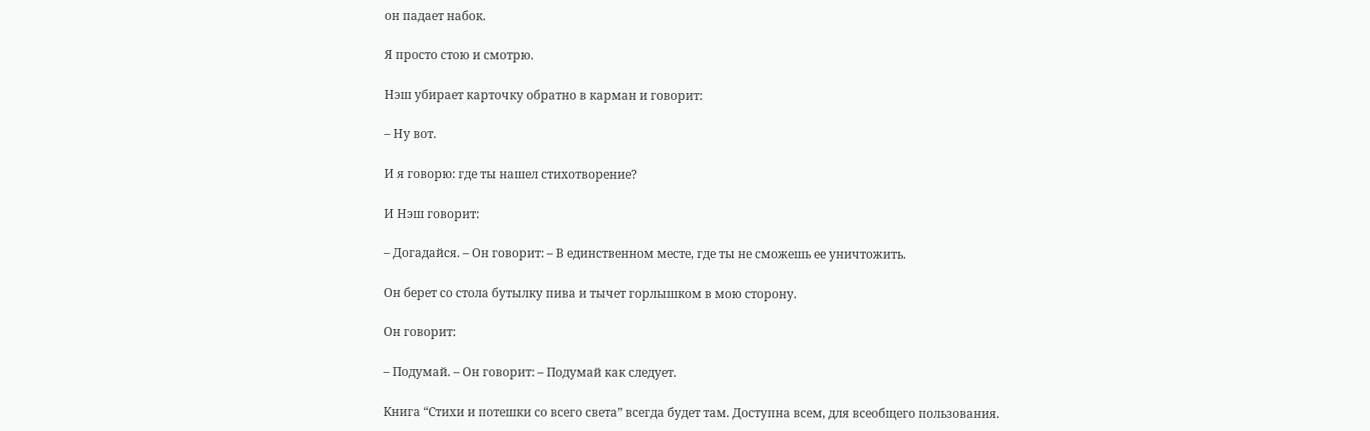он падает набок.

Я просто стою и смотрю.

Нэш убирает карточку обратно в карман и говорит:

– Ну вот.

И я говорю: где ты нашел стихотворение?

И Нэш говорит:

– Догадайся. – Он говорит: – В единственном месте, где ты не сможешь ее уничтожить.

Он берет со стола бутылку пива и тычет горлышком в мою сторону.

Он говорит:

– Подумай. – Он говорит: – Подумай как следует.

Книга “Стихи и потешки со всего света” всегда будет там. Доступна всем, для всеобщего пользования.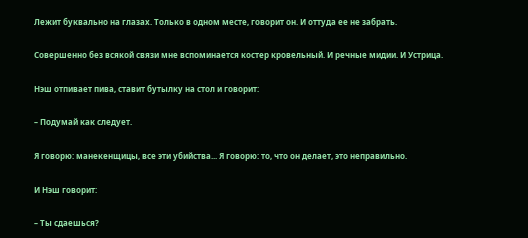Лежит буквально на глазах. Только в одном месте, говорит он. И оттуда ее не забрать.

Совершенно без всякой связи мне вспоминается костер кровельный. И речные мидии. И Устрица.

Нэш отпивает пива, ставит бутылку на стол и говорит:

– Подумай как следует.

Я говорю: манекенщицы, все эти убийства... Я говорю: то, что он делает, это неправильно.

И Нэш говорит:

– Ты сдаешься?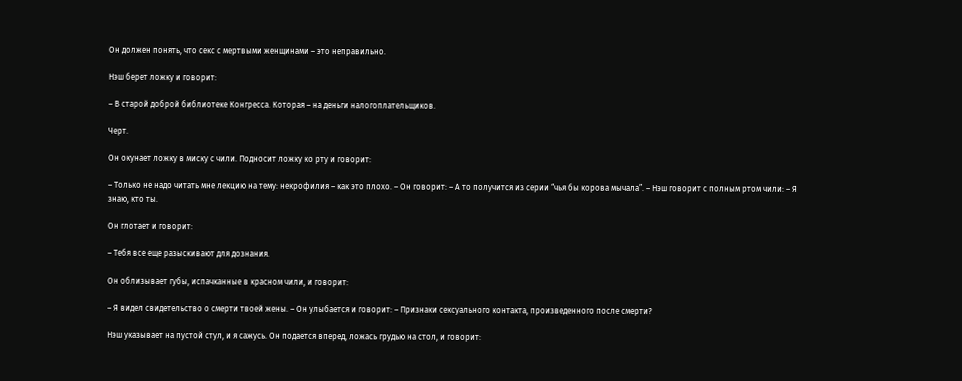Он должен понять, что секс с мертвыми женщинами – это неправильно.

Нэш берет ложку и говорит:

– В старой доброй библиотеке Конгресса. Которая – на деньги налогоплательщиков.

Черт.

Он окунает ложку в миску с чили. Подносит ложку ко рту и говорит:

– Только не надо читать мне лекцию на тему: некрофилия – как это плохо. – Он говорит: – А то получится из серии “чья бы корова мычала”. – Нэш говорит с полным ртом чили: – Я знаю, кто ты.

Он глотает и говорит:

– Тебя все еще разыскивают для дознания.

Он облизывает губы, испачканные в красном чили, и говорит:

– Я видел свидетельство о смерти твоей жены. – Он улыбается и говорит: – Признаки сексуального контакта, произведенного после смерти?

Нэш указывает на пустой стул, и я сажусь. Он подается вперед, ложась грудью на стол, и говорит: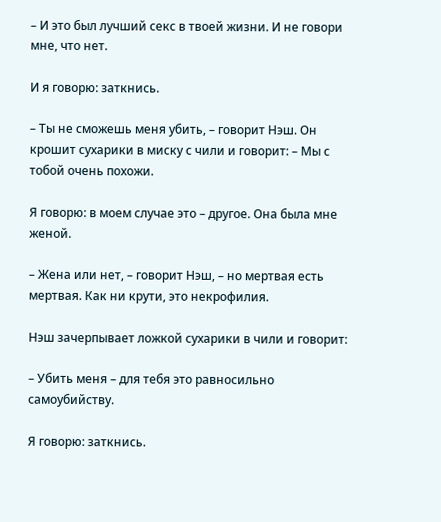– И это был лучший секс в твоей жизни. И не говори мне, что нет.

И я говорю: заткнись.

– Ты не сможешь меня убить, – говорит Нэш. Он крошит сухарики в миску с чили и говорит: – Мы с тобой очень похожи.

Я говорю: в моем случае это – другое. Она была мне женой.

– Жена или нет, – говорит Нэш, – но мертвая есть мертвая. Как ни крути, это некрофилия.

Нэш зачерпывает ложкой сухарики в чили и говорит:

– Убить меня – для тебя это равносильно самоубийству.

Я говорю: заткнись.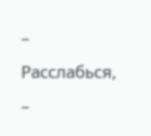– Расслабься, –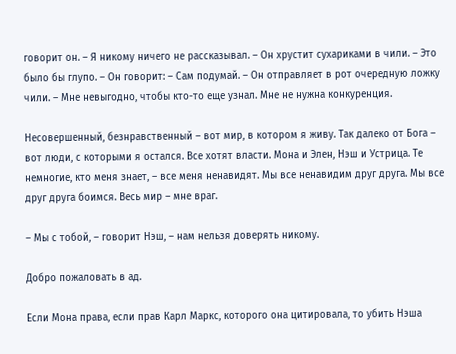говорит он. – Я никому ничего не рассказывал. – Он хрустит сухариками в чили. – Это было бы глупо. – Он говорит: – Сам подумай. – Он отправляет в рот очередную ложку чили. – Мне невыгодно, чтобы кто-то еще узнал. Мне не нужна конкуренция.

Несовершенный, безнравственный – вот мир, в котором я живу. Так далеко от Бога – вот люди, с которыми я остался. Все хотят власти. Мона и Элен, Нэш и Устрица. Те немногие, кто меня знает, – все меня ненавидят. Мы все ненавидим друг друга. Мы все друг друга боимся. Весь мир – мне враг.

– Мы с тобой, – говорит Нэш, – нам нельзя доверять никому.

Добро пожаловать в ад.

Если Мона права, если прав Карл Маркс, которого она цитировала, то убить Нэша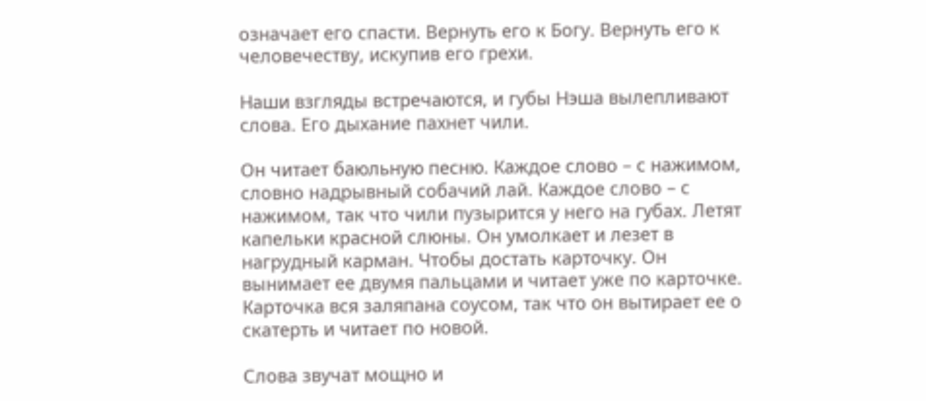означает его спасти. Вернуть его к Богу. Вернуть его к человечеству, искупив его грехи.

Наши взгляды встречаются, и губы Нэша вылепливают слова. Его дыхание пахнет чили.

Он читает баюльную песню. Каждое слово – с нажимом, словно надрывный собачий лай. Каждое слово – с нажимом, так что чили пузырится у него на губах. Летят капельки красной слюны. Он умолкает и лезет в нагрудный карман. Чтобы достать карточку. Он вынимает ее двумя пальцами и читает уже по карточке. Карточка вся заляпана соусом, так что он вытирает ее о скатерть и читает по новой.

Слова звучат мощно и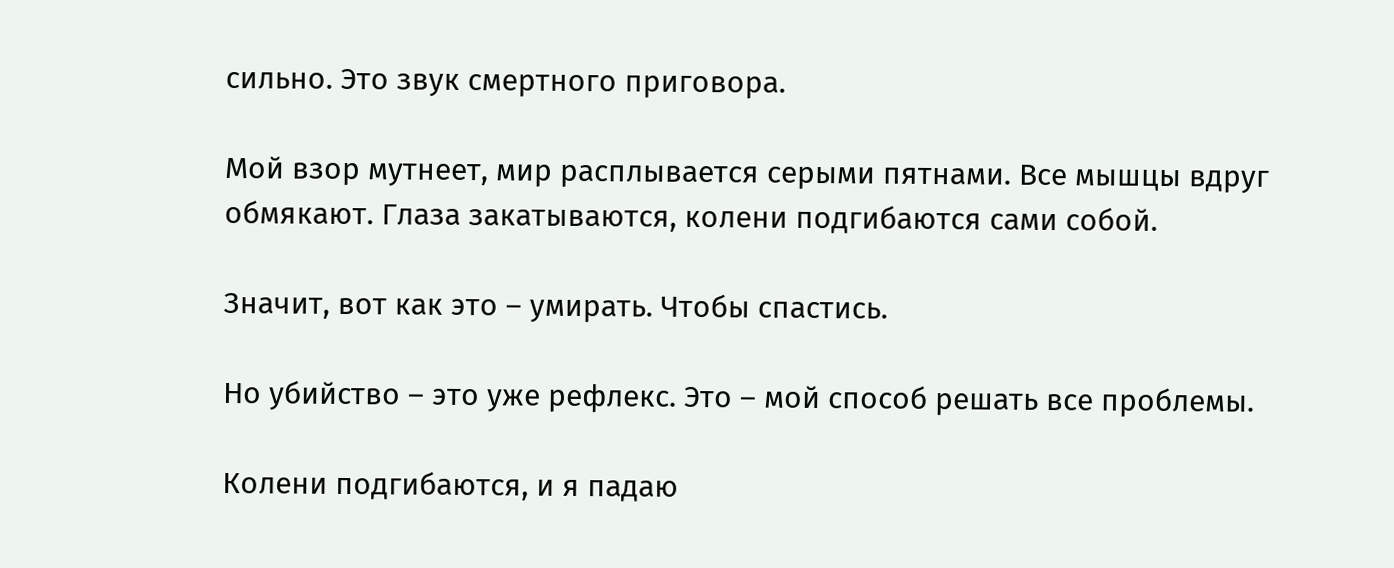сильно. Это звук смертного приговора.

Мой взор мутнеет, мир расплывается серыми пятнами. Все мышцы вдруг обмякают. Глаза закатываются, колени подгибаются сами собой.

Значит, вот как это – умирать. Чтобы спастись.

Но убийство – это уже рефлекс. Это – мой способ решать все проблемы.

Колени подгибаются, и я падаю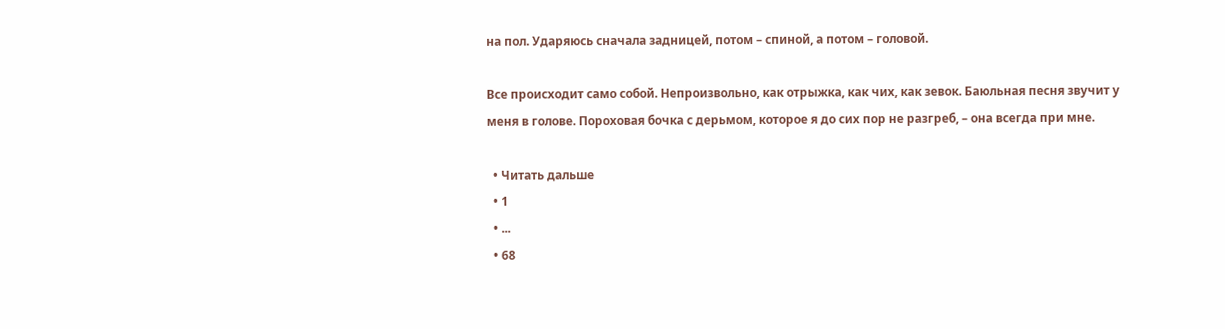на пол. Ударяюсь сначала задницей, потом – спиной, а потом – головой.

Все происходит само собой. Непроизвольно, как отрыжка, как чих, как зевок. Баюльная песня звучит у меня в голове. Пороховая бочка с дерьмом, которое я до сих пор не разгреб, – она всегда при мне.

  • Читать дальше
  • 1
  • ...
  • 68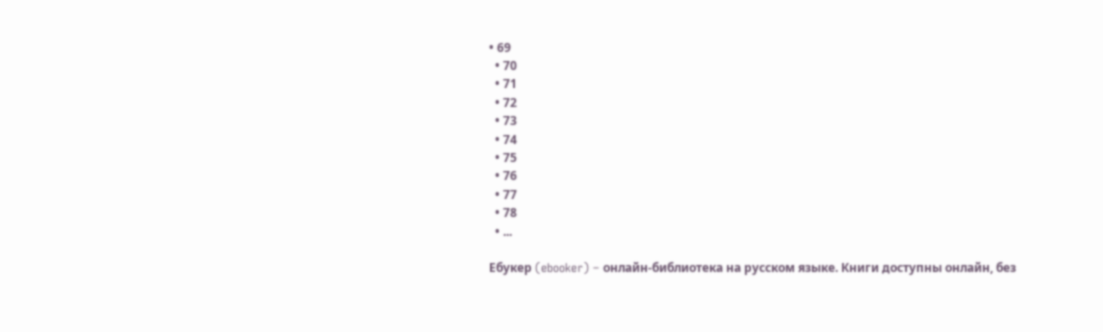• 69
  • 70
  • 71
  • 72
  • 73
  • 74
  • 75
  • 76
  • 77
  • 78
  • ...

Ебукер (ebooker) – онлайн-библиотека на русском языке. Книги доступны онлайн, без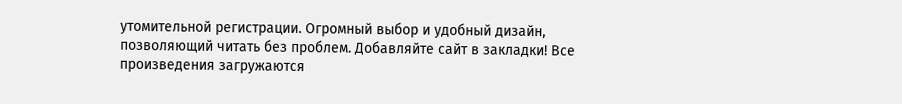утомительной регистрации. Огромный выбор и удобный дизайн, позволяющий читать без проблем. Добавляйте сайт в закладки! Все произведения загружаются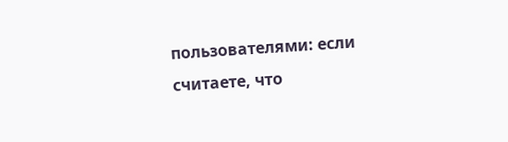пользователями: если считаете, что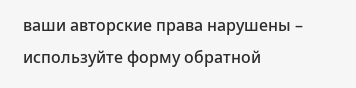ваши авторские права нарушены – используйте форму обратной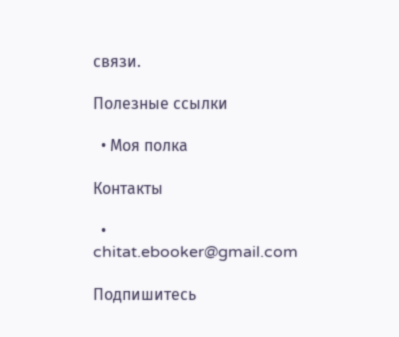связи.

Полезные ссылки

  • Моя полка

Контакты

  • chitat.ebooker@gmail.com

Подпишитесь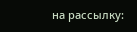на рассылку: